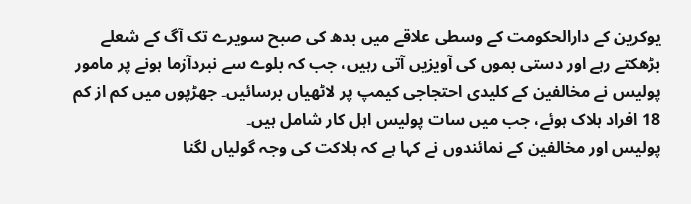یوکرین کے دارالحکومت کے وسطی علاقے میں بدھ کی صبح سویرے تک آگ کے شعلے بڑھکتے رہے اور دستی بموں کی آویزیں آتی رہیں، جب کہ بلوے سے نبردآزما ہونے پر مامور پولیس نے مخالفین کے کلیدی احتجاجی کیمپ پر لاٹھیاں برسائیں۔ جھڑپوں میں کم از کم 18 افراد ہلاک ہوئے، جب میں سات پولیس اہل کار شامل ہیں۔
پولیس اور مخالفین کے نمائندوں نے کہا ہے کہ ہلاکت کی وجہ گولیاں لگنا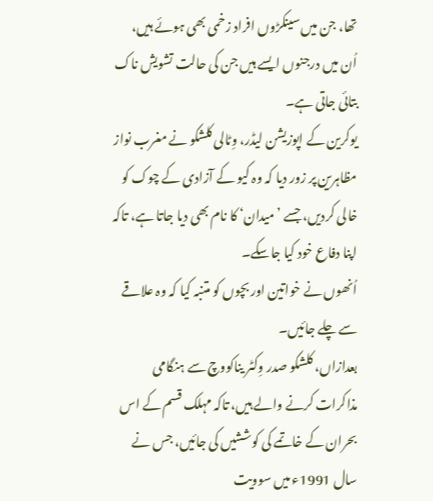تھا، جن میں سینکڑوں افراد زخمی بھی ہوئے ہیں، اُن میں درجنوں ایسے ہیں جن کی حالت تشویش ناک بتائی جاتی ہے۔
یوکرین کے اپوزیشن لیڈر، وِٹالی کلشکو نے مغرب نواز مظاہرین پر زور دیا کہ وہ کیو کے آزادی کے چوک کو خالی کردیں، جسے ’میدان‘ کا نام بھی دیا جاتا ہے، تاکہ اپنا دفاع خود کیا جاسکے۔
اُنھوں نے خواتین اور بچوں کو متنبہ کیا کہ وہ علاقے سے چلے جائیں۔
بعدازاں، کلشکو صدر وِکٹر یناکووچ سے ہنگامی مذاکرات کرنے والے ہیں، تاکہ مہلک قسم کے اس بحران کے خاتمے کی کوششیں کی جائیں، جس نے سال 1991ء میں سوویت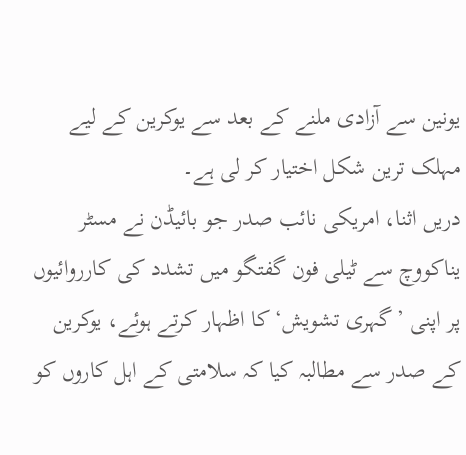یونین سے آزادی ملنے کے بعد سے یوکرین کے لیے مہلک ترین شکل اختیار کر لی ہے۔
دریں اثنا، امریکی نائب صدر جو بائیڈن نے مسٹر یناکووچ سے ٹیلی فون گفتگو میں تشدد کی کارروائیوں پر اپنی ’گہری تشویش‘ کا اظہار کرتے ہوئے، یوکرین کے صدر سے مطالبہ کیا کہ سلامتی کے اہل کاروں کو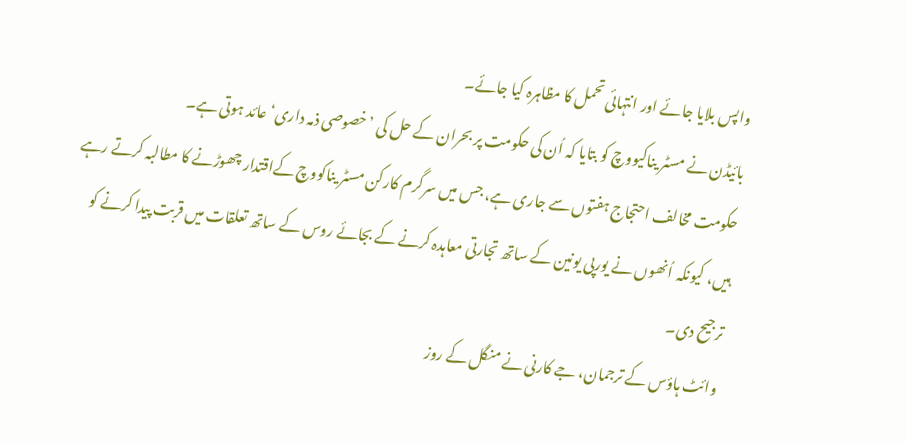واپس بلایا جائے اور انتہائی تحمل کا مظاہرہ کیا جائے۔
بائیڈن نے مسٹر یناکیووچ کو بتایا کہ اُن کی حکومت پر بحران کے حل کی ’خصوصی ذمہ داری‘ عائد ہوتی ہے۔
حکومت مخالف احتجاج ہفتوں سے جاری ہے، جس میں سرگرم کارکن مسٹر یناکووچ کےاقتدار چھوڑنے کا مطالبہ کرتے رہے ہیں، کیونکہ اُنھوں نے یورپی یونین کے ساتھ تجارتی معاہدہ کرنے کے بجائے روس کے ساتھ تعلقات میں قربت پیدا کرنے کو ترجیح دی۔
وائٹ ہاؤس کے ترجمان، جے کارنی نے منگل کے روز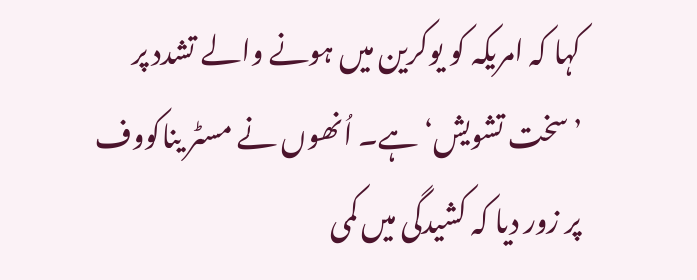کہا کہ امریکہ کو یوکرین میں ہونے والے تشدد پر ’سخت تشویش‘ ہے۔ اُنھوں نے مسٹر یناکووف پر زور دیا کہ کشیدگی میں کمی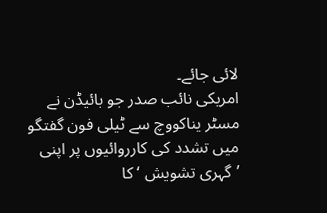لائی جائے۔
امریکی نائب صدر جو بائیڈن نے مسٹر یناکووچ سے ٹیلی فون گفتگو میں تشدد کی کارروائیوں پر اپنی ’گہری تشویش ‘ کا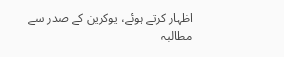اظہار کرتے ہوئے، یوکرین کے صدر سے مطالبہ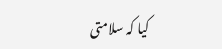کیا کہ سلامتی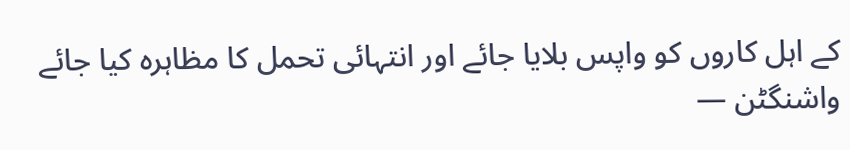کے اہل کاروں کو واپس بلایا جائے اور انتہائی تحمل کا مظاہرہ کیا جائے
واشنگٹن —